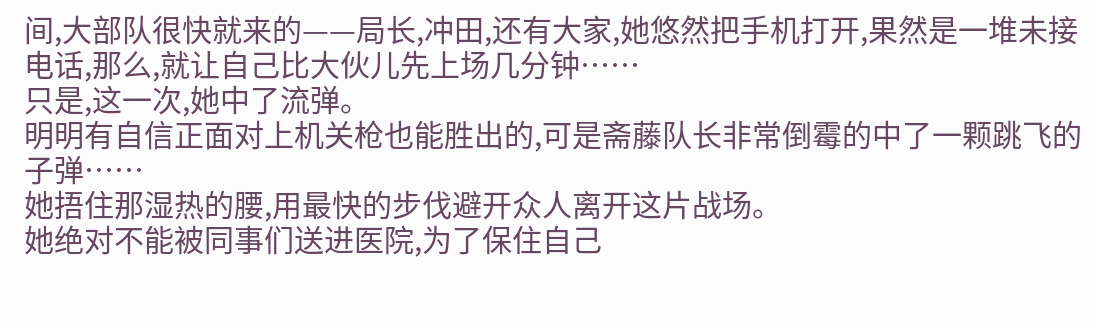间,大部队很快就来的——局长,冲田,还有大家,她悠然把手机打开,果然是一堆未接电话,那么,就让自己比大伙儿先上场几分钟……
只是,这一次,她中了流弹。
明明有自信正面对上机关枪也能胜出的,可是斋藤队长非常倒霉的中了一颗跳飞的子弹……
她捂住那湿热的腰,用最快的步伐避开众人离开这片战场。
她绝对不能被同事们送进医院,为了保住自己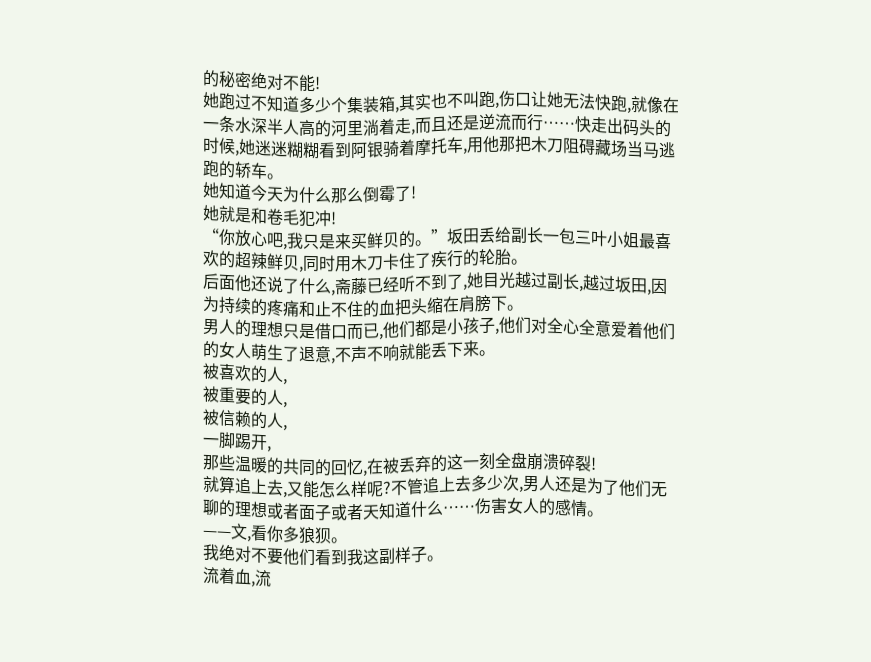的秘密绝对不能!
她跑过不知道多少个集装箱,其实也不叫跑,伤口让她无法快跑,就像在一条水深半人高的河里淌着走,而且还是逆流而行……快走出码头的时候,她迷迷糊糊看到阿银骑着摩托车,用他那把木刀阻碍藏场当马逃跑的轿车。
她知道今天为什么那么倒霉了!
她就是和卷毛犯冲!
“你放心吧,我只是来买鲜贝的。”坂田丢给副长一包三叶小姐最喜欢的超辣鲜贝,同时用木刀卡住了疾行的轮胎。
后面他还说了什么,斋藤已经听不到了,她目光越过副长,越过坂田,因为持续的疼痛和止不住的血把头缩在肩膀下。
男人的理想只是借口而已,他们都是小孩子,他们对全心全意爱着他们的女人萌生了退意,不声不响就能丢下来。
被喜欢的人,
被重要的人,
被信赖的人,
一脚踢开,
那些温暖的共同的回忆,在被丢弃的这一刻全盘崩溃碎裂!
就算追上去,又能怎么样呢?不管追上去多少次,男人还是为了他们无聊的理想或者面子或者天知道什么……伤害女人的感情。
——文,看你多狼狈。
我绝对不要他们看到我这副样子。
流着血,流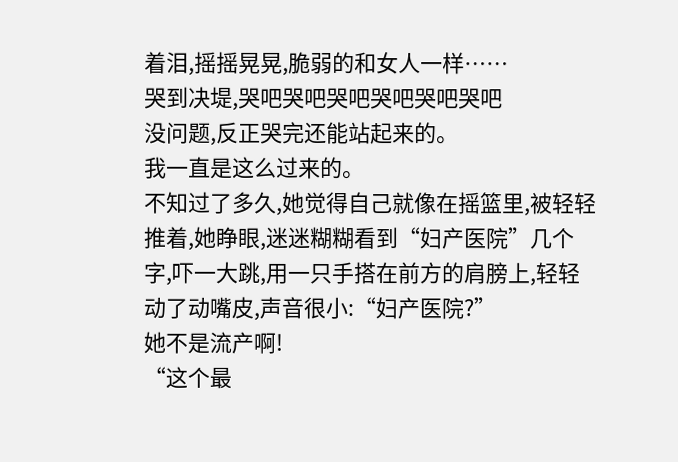着泪,摇摇晃晃,脆弱的和女人一样……
哭到决堤,哭吧哭吧哭吧哭吧哭吧哭吧
没问题,反正哭完还能站起来的。
我一直是这么过来的。
不知过了多久,她觉得自己就像在摇篮里,被轻轻推着,她睁眼,迷迷糊糊看到“妇产医院”几个字,吓一大跳,用一只手搭在前方的肩膀上,轻轻动了动嘴皮,声音很小:“妇产医院?”
她不是流产啊!
“这个最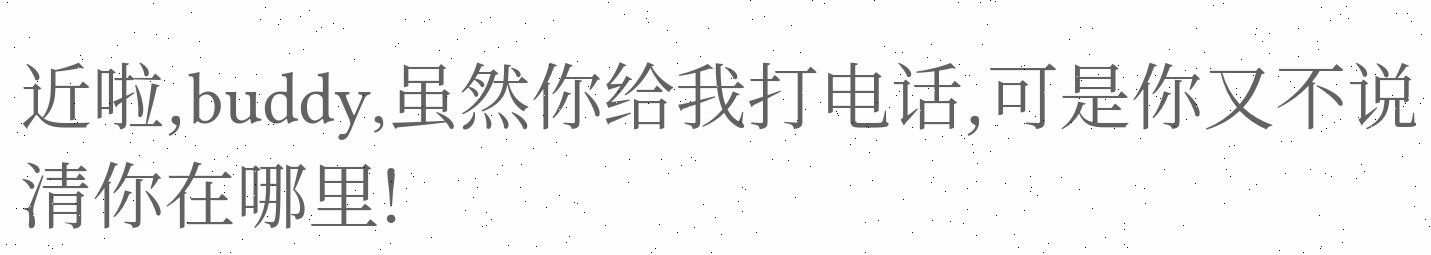近啦,buddy,虽然你给我打电话,可是你又不说清你在哪里!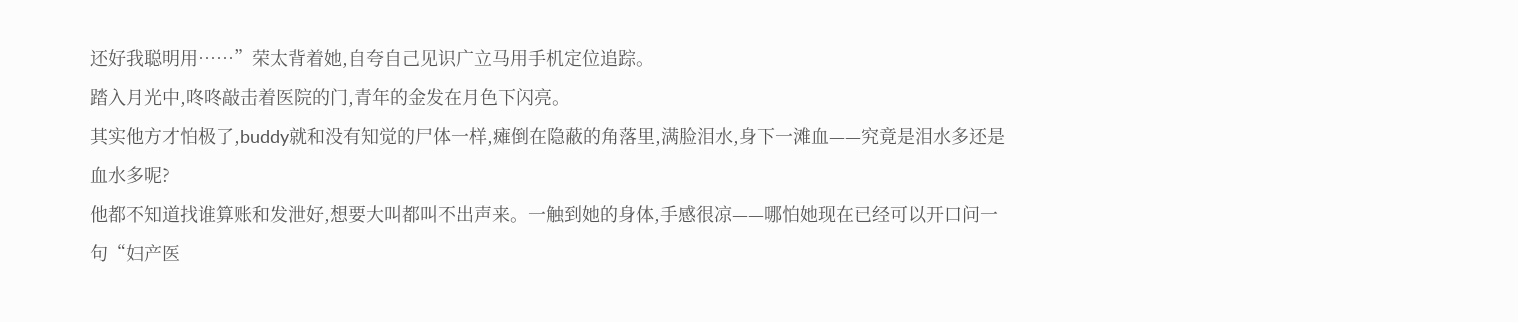还好我聪明用……”荣太背着她,自夸自己见识广立马用手机定位追踪。
踏入月光中,咚咚敲击着医院的门,青年的金发在月色下闪亮。
其实他方才怕极了,buddy就和没有知觉的尸体一样,瘫倒在隐蔽的角落里,满脸泪水,身下一滩血——究竟是泪水多还是血水多呢?
他都不知道找谁算账和发泄好,想要大叫都叫不出声来。一触到她的身体,手感很凉——哪怕她现在已经可以开口问一句“妇产医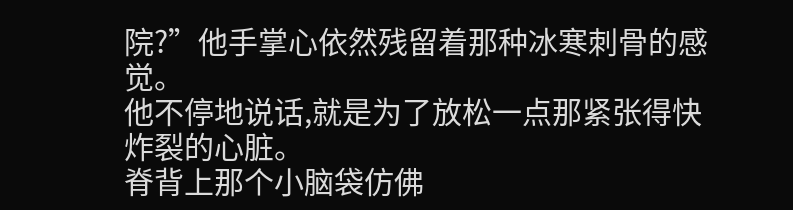院?”他手掌心依然残留着那种冰寒刺骨的感觉。
他不停地说话,就是为了放松一点那紧张得快炸裂的心脏。
脊背上那个小脑袋仿佛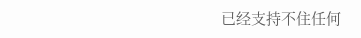已经支持不住任何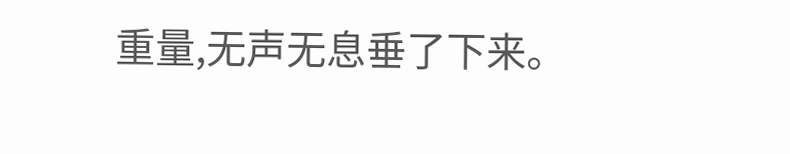重量,无声无息垂了下来。